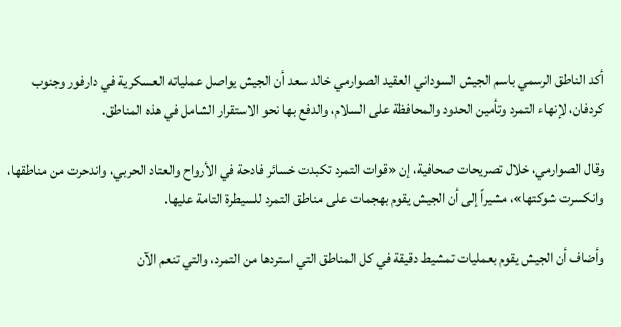أكد الناطق الرسمي باسم الجيش السوداني العقيد الصوارمي خالد سعد أن الجيش يواصل عملياته العسكرية في دارفور وجنوب كردفان، لإنهاء التمرد وتأمين الحدود والمحافظة على السلام، والدفع بها نحو الاستقرار الشامل في هذه المناطق.

وقال الصوارمي، خلال تصريحات صحافية، إن «قوات التمرد تكبدت خسائر فادحة في الأرواح والعتاد الحربي، واندحرت من مناطقها، وانكسرت شوكتها»، مشيراً إلى أن الجيش يقوم بهجمات على مناطق التمرد للسيطرة التامة عليها.

وأضاف أن الجيش يقوم بعمليات تمشيط دقيقة في كل المناطق التي استردها من التمرد، والتي تنعم الآن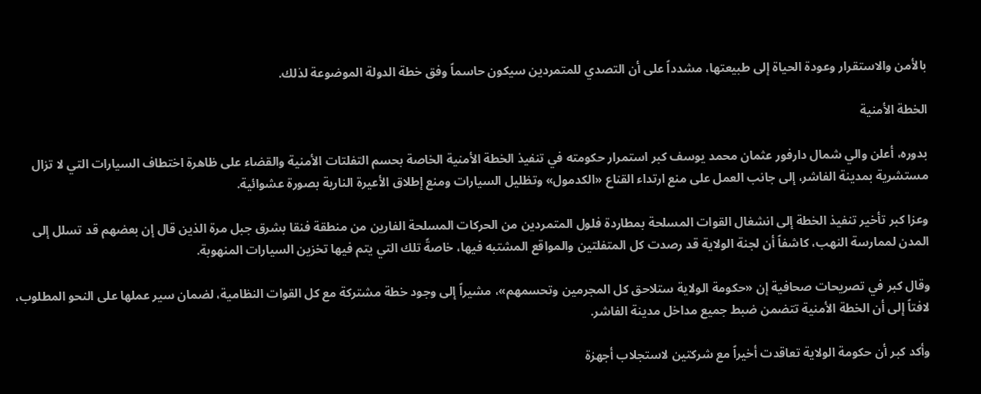بالأمن والاستقرار وعودة الحياة إلى طبيعتها، مشدداً على أن التصدي للمتمردين سيكون حاسماً وفق خطة الدولة الموضوعة لذلك.

الخطة الأمنية

بدوره، أعلن والي شمال دارفور عثمان محمد يوسف كبر استمرار حكومته في تنفيذ الخطة الأمنية الخاصة بحسم التفلتات الأمنية والقضاء على ظاهرة اختطاف السيارات التي لا تزال مستشرية بمدينة الفاشر، إلى جانب العمل على منع ارتداء القناع «الكدمول» وتظليل السيارات ومنع إطلاق الأعيرة النارية بصورة عشوائية.

وعزا كبر تأخير تنفيذ الخطة إلى انشغال القوات المسلحة بمطاردة فلول المتمردين من الحركات المسلحة الفارين من منطقة فنقا بشرق جبل مرة الذين قال إن بعضهم قد تسلل إلى المدن لممارسة النهب، كاشفاً أن لجنة الولاية قد رصدت كل المتفلتين والمواقع المشتبه فيها، خاصةً تلك التي يتم فيها تخزين السيارات المنهوبة.

وقال كبر في تصريحات صحافية إن «حكومة الولاية ستلاحق كل المجرمين وتحسمهم»، مشيراً إلى وجود خطة مشتركة مع كل القوات النظامية، لضمان سير عملها على النحو المطلوب، لافتاً إلى أن الخطة الأمنية تتضمن ضبط جميع مداخل مدينة الفاشر.

وأكد كبر أن حكومة الولاية تعاقدت أخيراً مع شركتين لاستجلاب أجهزة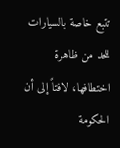تتبع خاصة بالسيارات للحد من ظاهرة اختطافها، لافتاً إلى أن الحكومة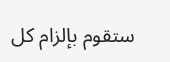ستقوم بإلزام كل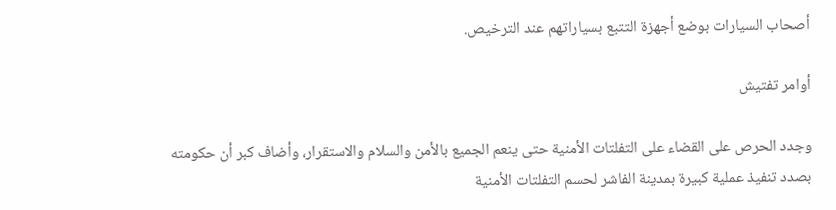أصحاب السيارات بوضع أجهزة التتبع بسياراتهم عند الترخيص.

أوامر تفتيش

وجدد الحرص على القضاء على التفلتات الأمنية حتى ينعم الجميع بالأمن والسلام والاستقرار، وأضاف كبر أن حكومته بصدد تنفيذ عملية كبيرة بمدينة الفاشر لحسم التفلتات الأمنية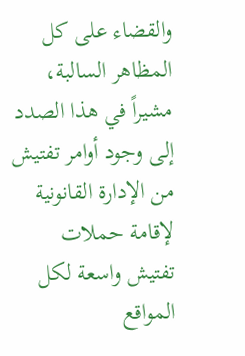والقضاء على كل المظاهر السالبة، مشيراً في هذا الصدد إلى وجود أوامر تفتيش من الإدارة القانونية لإقامة حملات تفتيش واسعة لكل المواقع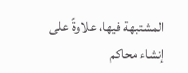المشتبهة فيها، علاوةً على إنشاء محاكم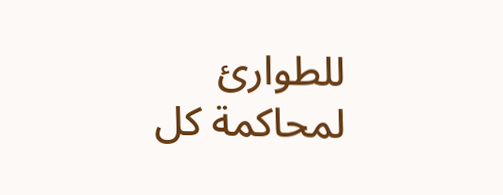للطوارئ لمحاكمة كل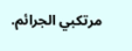مرتكبي الجرائم.